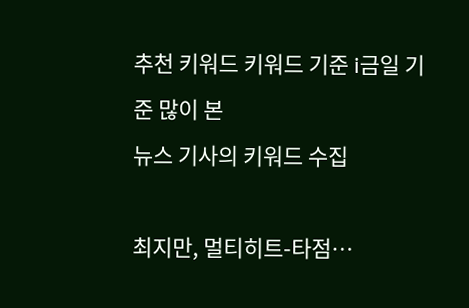추천 키워드 키워드 기준 i금일 기준 많이 본
뉴스 기사의 키워드 수집

최지만, 멀티히트-타점…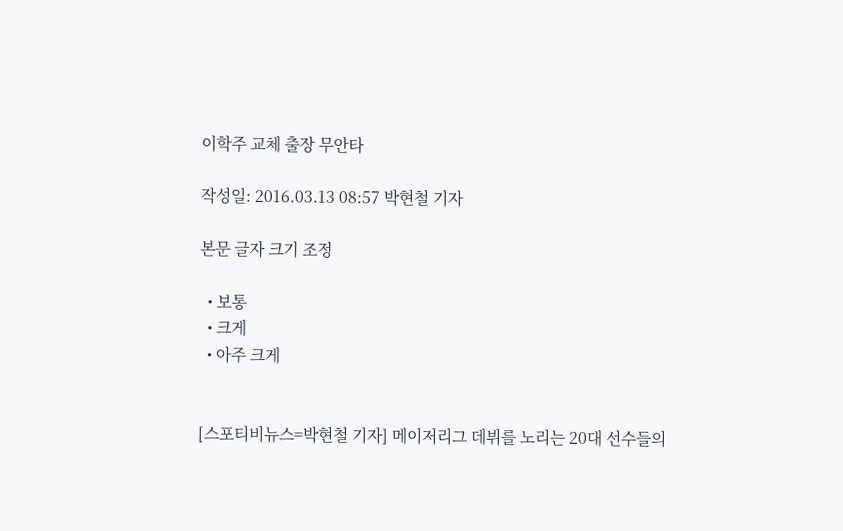이학주 교체 출장 무안타

작성일: 2016.03.13 08:57 박현철 기자

본문 글자 크기 조정

  • 보통
  • 크게
  • 아주 크게


[스포티비뉴스=박현철 기자] 메이저리그 데뷔를 노리는 20대 선수들의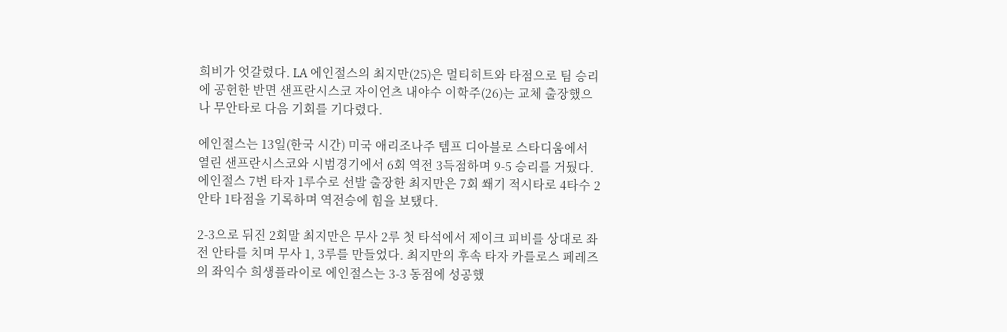희비가 엇갈렸다. LA 에인절스의 최지만(25)은 멀티히트와 타점으로 팀 승리에 공헌한 반면 샌프란시스코 자이언츠 내야수 이학주(26)는 교체 출장했으나 무안타로 다음 기회를 기다렸다.

에인절스는 13일(한국 시간) 미국 애리조나주 템프 디아블로 스타디움에서 열린 샌프란시스코와 시범경기에서 6회 역전 3득점하며 9-5 승리를 거뒀다. 에인절스 7번 타자 1루수로 선발 출장한 최지만은 7회 쐐기 적시타로 4타수 2안타 1타점을 기록하며 역전승에 힘을 보탰다.

2-3으로 뒤진 2회말 최지만은 무사 2루 첫 타석에서 제이크 피비를 상대로 좌전 안타를 치며 무사 1, 3루를 만들었다. 최지만의 후속 타자 카를로스 페레즈의 좌익수 희생플라이로 에인절스는 3-3 동점에 성공했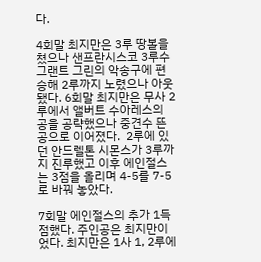다.

4회말 최지만은 3루 땅볼을 쳤으나 샌프란시스코 3루수 그랜트 그린의 악송구에 편승해 2루까지 노렸으나 아웃됐다. 6회말 최지만은 무사 2루에서 앨버트 수아레스의 공을 공략했으나 중견수 뜬공으로 이어졌다.  2루에 있던 안드렐톤 시몬스가 3루까지 진루했고 이후 에인절스는 3점을 올리며 4-5를 7-5로 바꿔 놓았다.

7회말 에인절스의 추가 1득점했다. 주인공은 최지만이었다. 최지만은 1사 1, 2루에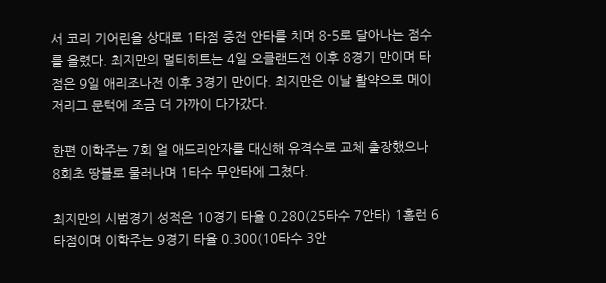서 코리 기어린을 상대로 1타점 중전 안타를 치며 8-5로 달아나는 점수를 올렸다. 최지만의 멀티히트는 4일 오클랜드전 이후 8경기 만이며 타점은 9일 애리조나전 이후 3경기 만이다. 최지만은 이날 활약으로 메이저리그 문턱에 조금 더 가까이 다가갔다.

한편 이학주는 7회 얼 애드리안자를 대신해 유격수로 교체 출장했으나 8회초 땅볼로 물러나며 1타수 무안타에 그쳤다.

최지만의 시범경기 성적은 10경기 타율 0.280(25타수 7안타) 1홈런 6타점이며 이학주는 9경기 타율 0.300(10타수 3안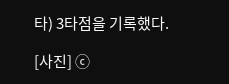타) 3타점을 기록했다.

[사진] ⓒ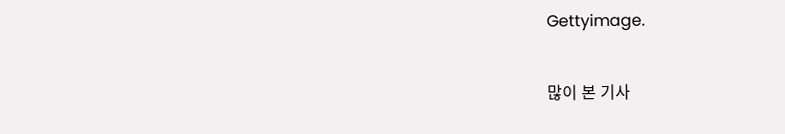Gettyimage.


많이 본 기사